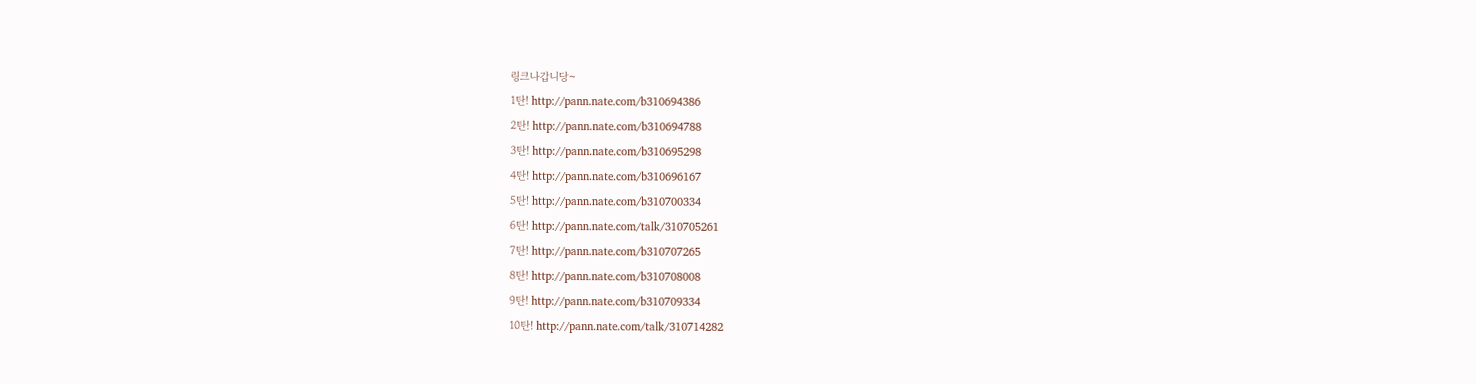링크나갑니당~
1탄! http://pann.nate.com/b310694386
2탄! http://pann.nate.com/b310694788
3탄! http://pann.nate.com/b310695298
4탄! http://pann.nate.com/b310696167
5탄! http://pann.nate.com/b310700334
6탄! http://pann.nate.com/talk/310705261
7탄! http://pann.nate.com/b310707265
8탄! http://pann.nate.com/b310708008
9탄! http://pann.nate.com/b310709334
10탄! http://pann.nate.com/talk/310714282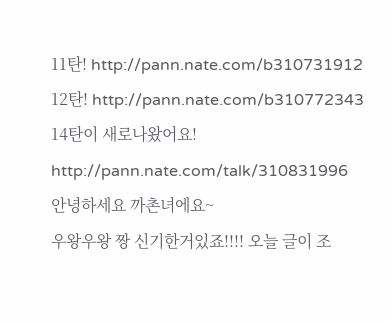11탄! http://pann.nate.com/b310731912
12탄! http://pann.nate.com/b310772343
14탄이 새로나왔어요!
http://pann.nate.com/talk/310831996
안녕하세요 까촌녀에요~
우왕우왕 짱 신기한거있죠!!!! 오늘 글이 조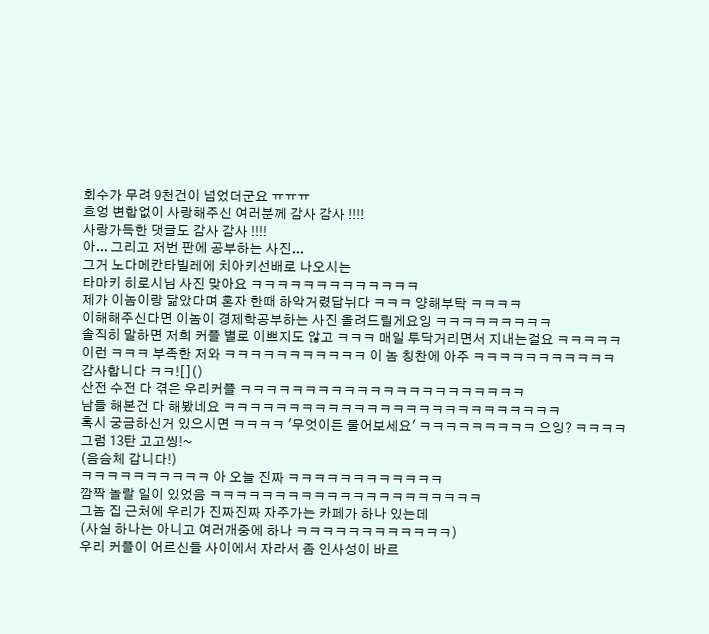회수가 무려 9천건이 넘었더군요 ㅠㅠㅠ
흐엉 변합없이 사랑해주신 여러분께 감사 감사 !!!!
사랑가득한 댓글도 감사 감사 !!!!
아... 그리고 저번 판에 공부하는 사진...
그거 노다메칸타빌레에 치아키선배로 나오시는
타마키 히로시님 사진 맞아요 ㅋㅋㅋㅋㅋㅋㅋㅋㅋㅋㅋㅋㅋ
제가 이놈이랑 닮았다며 혼자 한때 하악거렸답뉘다 ㅋㅋㅋ 양해부탁 ㅋㅋㅋㅋ
이해해주신다면 이놈이 경제학공부하는 사진 올려드릴게요잉 ㅋㅋㅋㅋㅋㅋㅋㅋㅋ
솔직히 말하면 저희 커플 별로 이쁘지도 않고 ㅋㅋㅋ 매일 투닥거리면서 지내는걸요 ㅋㅋㅋㅋㅋ
이런 ㅋㅋㅋ 부족한 저와 ㅋㅋㅋㅋㅋㅋㅋㅋㅋㅋㅋ 이 놈 칭찬에 아주 ㅋㅋㅋㅋㅋㅋㅋㅋㅋㅋㅋ
감사합니다 ㅋㅋ![]()
산전 수전 다 겪은 우리커플 ㅋㅋㅋㅋㅋㅋㅋㅋㅋㅋㅋㅋㅋㅋㅋㅋㅋㅋㅋㅋㅋㅋ
남들 해본건 다 해봤네요 ㅋㅋㅋㅋㅋㅋㅋㅋㅋㅋㅋㅋㅋㅋㅋㅋㅋㅋㅋㅋㅋㅋㅋㅋㅋㅋ
혹시 궁금하신거 있으시면 ㅋㅋㅋㅋ '무엇이든 물어보세요' ㅋㅋㅋㅋㅋㅋㅋㅋㅋ 으잉? ㅋㅋㅋㅋ
그럼 13탄 고고씽!~
(음슴체 갑니다!)
ㅋㅋㅋㅋㅋㅋㅋㅋㅋㅋ 아 오늘 진짜 ㅋㅋㅋㅋㅋㅋㅋㅋㅋㅋㅋㅋ
깜짝 놀랄 일이 있었음 ㅋㅋㅋㅋㅋㅋㅋㅋㅋㅋㅋㅋㅋㅋㅋㅋㅋㅋㅋㅋㅋ
그놈 집 근처에 우리가 진짜진짜 자주가는 카페가 하나 있는데
(사실 하나는 아니고 여러개중에 하나 ㅋㅋㅋㅋㅋㅋㅋㅋㅋㅋㅋㅋ)
우리 커플이 어르신들 사이에서 자라서 좀 인사성이 바르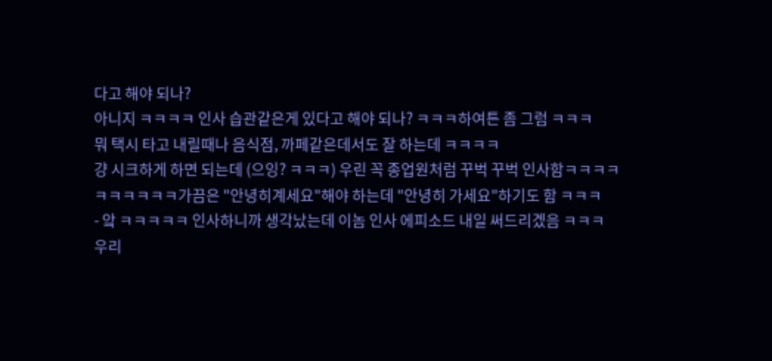다고 해야 되나?
아니지 ㅋㅋㅋㅋ 인사 습관같은게 있다고 해야 되나? ㅋㅋㅋ하여튼 좀 그럼 ㅋㅋㅋ
뭐 택시 타고 내릴때나 음식점, 까페같은데서도 잘 하는데 ㅋㅋㅋㅋ
걍 시크하게 하면 되는데 (으잉? ㅋㅋㅋ) 우린 꼭 종업원처럼 꾸벅 꾸벅 인사함ㅋㅋㅋㅋ
ㅋㅋㅋㅋㅋㅋ가끔은 "안녕히계세요"해야 하는데 "안녕히 가세요"하기도 함 ㅋㅋㅋ
- 앜 ㅋㅋㅋㅋㅋ 인사하니까 생각났는데 이놈 인사 에피소드 내일 써드리겠음 ㅋㅋㅋ
우리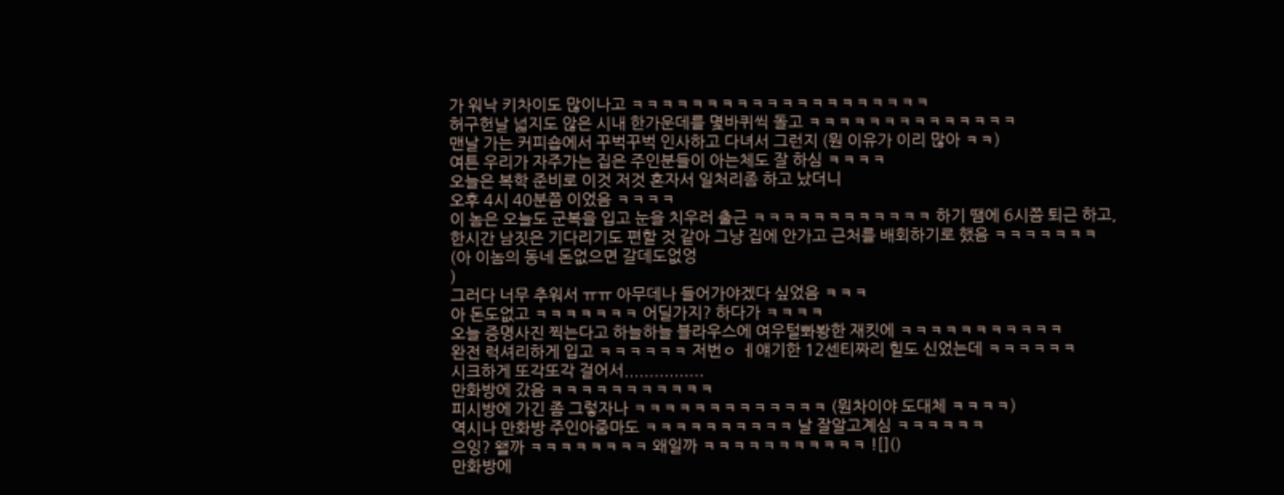가 워낙 키차이도 많이나고 ㅋㅋㅋㅋㅋㅋㅋㅋㅋㅋㅋㅋㅋㅋㅋㅋㅋㅋㅋㅋ
허구헌날 넓지도 않은 시내 한가운데를 몇바퀴씩 돌고 ㅋㅋㅋㅋㅋㅋㅋㅋㅋㅋㅋㅋㅋㅋ
맨날 가는 커피숍에서 꾸벅꾸벅 인사하고 다녀서 그런지 (뭔 이유가 이리 많아 ㅋㅋ)
여튼 우리가 자주가는 집은 주인분들이 아는체도 잘 하심 ㅋㅋㅋㅋ
오늘은 복학 준비로 이것 저것 혼자서 일처리좀 하고 났더니
오후 4시 40분쯤 이었음 ㅋㅋㅋㅋ
이 놈은 오늘도 군복을 입고 눈을 치우러 출근 ㅋㅋㅋㅋㅋㅋㅋㅋㅋㅋㅋㅋ 하기 땜에 6시쯤 퇴근 하고,
한시간 남짓은 기다리기도 편할 것 같아 그냥 집에 안가고 근처를 배회하기로 했음 ㅋㅋㅋㅋㅋㅋㅋ
(아 이놈의 동네 돈없으면 갈데도없엉
)
그러다 너무 추워서 ㅠㅠ 아무데나 들어가야겠다 싶었음 ㅋㅋㅋ
아 돈도없고 ㅋㅋㅋㅋㅋㅋㅋ 어딜가지? 하다가 ㅋㅋㅋㅋ
오늘 증명사진 찍는다고 하늘하늘 블라우스에 여우털뽜봥한 재킷에 ㅋㅋㅋㅋㅋㅋㅋㅋㅋㅋㅋ
완전 럭셔리하게 입고 ㅋㅋㅋㅋㅋㅋ 저번ㅇ ㅔ얘기한 12센티짜리 힐도 신었는데 ㅋㅋㅋㅋㅋㅋ
시크하게 또각또각 걸어서................
만화방에 갔음 ㅋㅋㅋㅋㅋㅋㅋㅋㅋㅋㅋ
피시방에 가긴 좀 그렇자나 ㅋㅋㅋㅋㅋㅋㅋㅋㅋㅋㅋㅋㅋ (뭔차이야 도대체 ㅋㅋㅋㅋ)
역시나 만화방 주인아줌마도 ㅋㅋㅋㅋㅋㅋㅋㅋㅋㅋ 날 잘알고계심 ㅋㅋㅋㅋㅋㅋ
으잉? 왤까 ㅋㅋㅋㅋㅋㅋㅋㅋ 왜일까 ㅋㅋㅋㅋㅋㅋㅋㅋㅋㅋㅋ ![]()
만화방에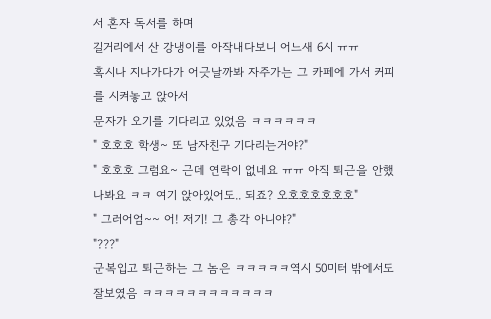서 혼자 독서를 하며
길거리에서 산 강냉이를 아작내다보니 어느새 6시 ㅠㅠ
혹시나 지나가다가 어긋날까봐 자주가는 그 카페에 가서 커피를 시켜놓고 앉아서
문자가 오기를 기다리고 있었음 ㅋㅋㅋㅋㅋㅋ
" 호호호 학생~ 또 남자친구 기다리는거야?"
" 호호호 그럼요~ 근데 연락이 없네요 ㅠㅠ 아직 퇴근을 안했나봐요 ㅋㅋ 여기 앉아있어도.. 되죠? 오호호호호호호"
" 그러어엄~~ 어! 저기! 그 총각 아니야?"
"???"
군복입고 퇴근하는 그 놈은 ㅋㅋㅋㅋㅋ역시 50미터 밖에서도 잘보였음 ㅋㅋㅋㅋㅋㅋㅋㅋㅋㅋㅋㅋ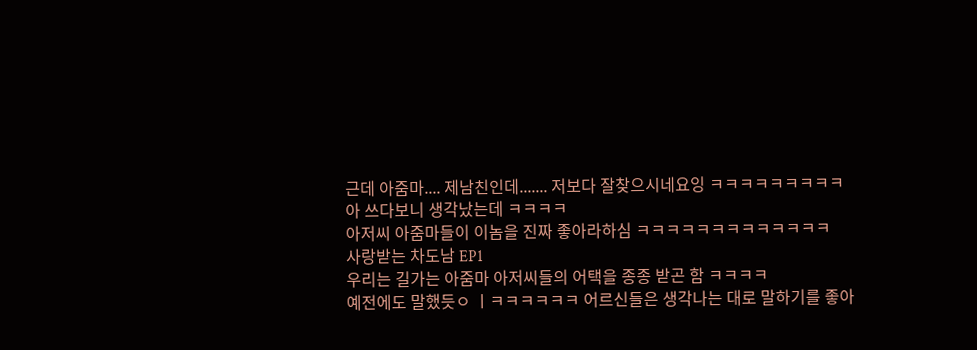근데 아줌마.... 제남친인데....... 저보다 잘찾으시네요잉 ㅋㅋㅋㅋㅋㅋㅋㅋㅋ
아 쓰다보니 생각났는데 ㅋㅋㅋㅋ
아저씨 아줌마들이 이놈을 진짜 좋아라하심 ㅋㅋㅋㅋㅋㅋㅋㅋㅋㅋㅋㅋㅋ
사랑받는 차도남 EP1
우리는 길가는 아줌마 아저씨들의 어택을 종종 받곤 함 ㅋㅋㅋㅋ
예전에도 말했듯ㅇ ㅣㅋㅋㅋㅋㅋㅋ 어르신들은 생각나는 대로 말하기를 좋아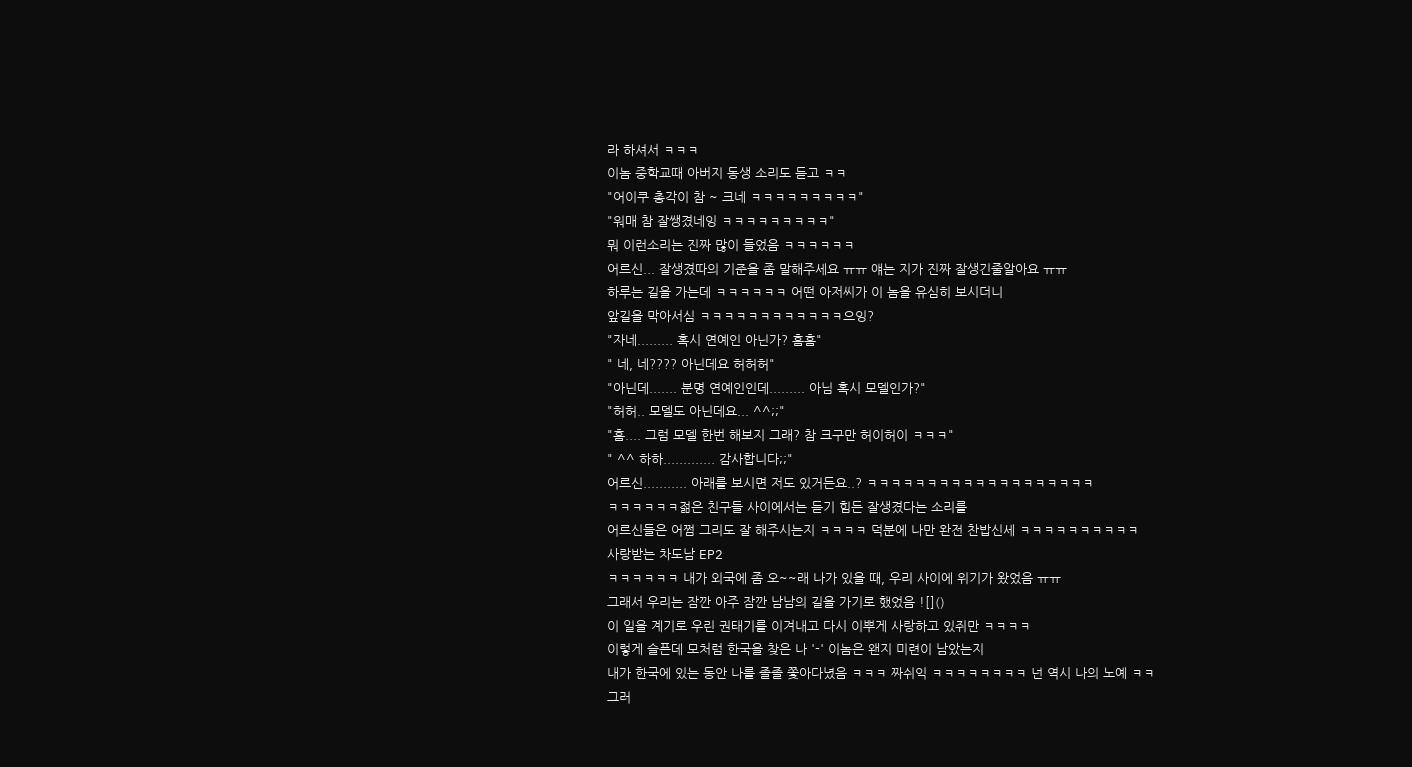라 하셔서 ㅋㅋㅋ
이놈 중학교때 아버지 동생 소리도 듣고 ㅋㅋ
"어이쿠 총각이 참 ~ 크네 ㅋㅋㅋㅋㅋㅋㅋㅋㅋ"
"워매 참 잘쌩겼네잉 ㅋㅋㅋㅋㅋㅋㅋㅋㅋ"
뭐 이런소리는 진짜 많이 들었음 ㅋㅋㅋㅋㅋㅋ
어르신... 잘생겼따의 기준을 좀 말해주세요 ㅠㅠ 얘는 지가 진짜 잘생긴줄알아요 ㅠㅠ
하루는 길을 가는데 ㅋㅋㅋㅋㅋㅋ 어떤 아저씨가 이 놈을 유심히 보시더니
앞길을 막아서심 ㅋㅋㅋㅋㅋㅋㅋㅋㅋㅋㅋㅋ으잉?
"자네......... 혹시 연예인 아닌가? 흠흠"
" 네, 네???? 아닌데요 허허허"
"아닌데....... 분명 연예인인데......... 아님 혹시 모델인가?"
"허허.. 모델도 아닌데요... ^^;;"
"흠.... 그럼 모델 한번 해보지 그래? 참 크구만 허이허이 ㅋㅋㅋ"
" ^^ 하하............. 감사합니다;;"
어르신........... 아래를 보시면 저도 있거든요..? ㅋㅋㅋㅋㅋㅋㅋㅋㅋㅋㅋㅋㅋㅋㅋㅋㅋㅋㅋ
ㅋㅋㅋㅋㅋㅋ젊은 친구들 사이에서는 듣기 힘든 잘생겼다는 소리를
어르신들은 어쩜 그리도 잘 해주시는지 ㅋㅋㅋㅋ 덕분에 나만 완전 찬밥신세 ㅋㅋㅋㅋㅋㅋㅋㅋㅋㅋ
사랑받는 차도남 EP2
ㅋㅋㅋㅋㅋㅋ 내가 외국에 좀 오~~래 나가 있을 때, 우리 사이에 위기가 왔었음 ㅠㅠ
그래서 우리는 잠깐 아주 잠깐 남남의 길을 가기로 했었음 ![]()
이 일을 계기로 우린 권태기를 이겨내고 다시 이뿌게 사랑하고 있쥐만 ㅋㅋㅋㅋ
이렇게 슬픈데 모처럼 한국을 찾은 나 '-' 이놈은 왠지 미련이 남았는지
내가 한국에 있는 동안 나를 졸졸 쫓아다녔음 ㅋㅋㅋ 짜쉬익 ㅋㅋㅋㅋㅋㅋㅋㅋ 넌 역시 나의 노예 ㅋㅋ
그러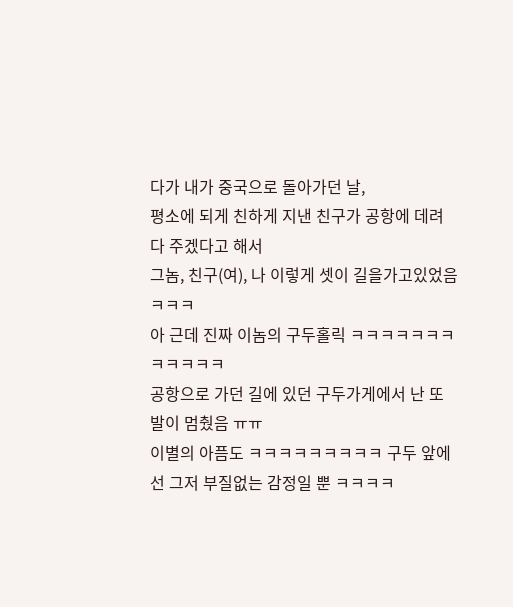다가 내가 중국으로 돌아가던 날,
평소에 되게 친하게 지낸 친구가 공항에 데려다 주겠다고 해서
그놈, 친구(여), 나 이렇게 셋이 길을가고있었음 ㅋㅋㅋ
아 근데 진짜 이놈의 구두홀릭 ㅋㅋㅋㅋㅋㅋㅋㅋㅋㅋㅋㅋ
공항으로 가던 길에 있던 구두가게에서 난 또 발이 멈췄음 ㅠㅠ
이별의 아픔도 ㅋㅋㅋㅋㅋㅋㅋㅋㅋ 구두 앞에선 그저 부질없는 감정일 뿐 ㅋㅋㅋㅋ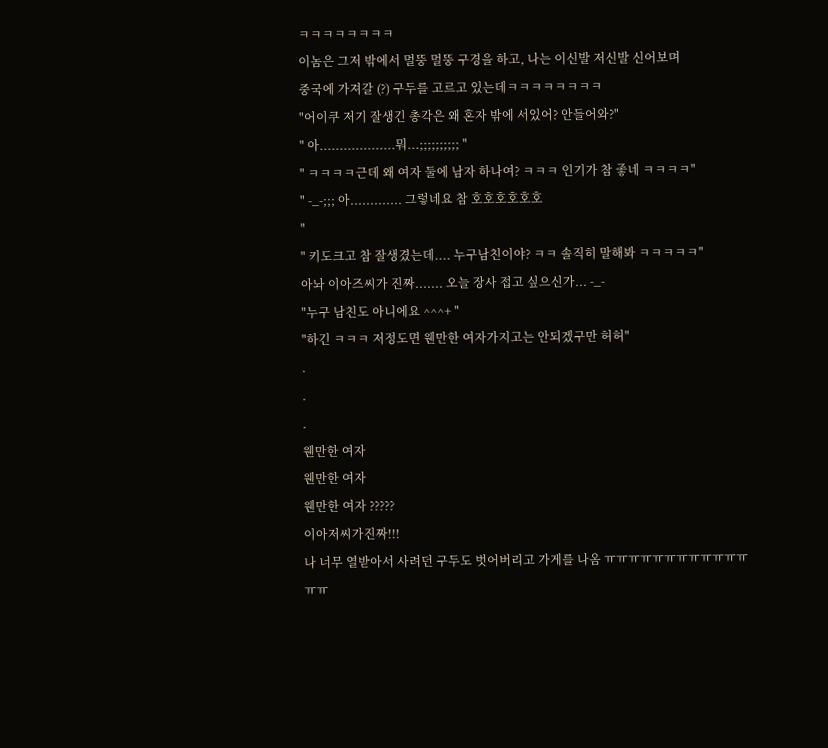ㅋㅋㅋㅋㅋㅋㅋㅋ
이놈은 그저 밖에서 멀뚱 멀뚱 구경을 하고, 나는 이신발 저신발 신어보며
중국에 가져갈 (?) 구두를 고르고 있는데ㅋㅋㅋㅋㅋㅋㅋㅋ
"어이쿠 저기 잘생긴 총각은 왜 혼자 밖에 서있어? 안들어와?"
" 아...................뭐...;;;;;;;;;; "
" ㅋㅋㅋㅋ근데 왜 여자 둘에 남자 하나여? ㅋㅋㅋ 인기가 참 좋네 ㅋㅋㅋㅋ"
" -_-;;; 아............. 그렇네요 참 호호호호호호
"
" 키도크고 참 잘생겼는데.... 누구남친이야? ㅋㅋ 솔직히 말해봐 ㅋㅋㅋㅋㅋ"
아놔 이아즈씨가 진짜....... 오늘 장사 접고 싶으신가... -_-
"누구 남친도 아니에요 ^^^+ "
"하긴 ㅋㅋㅋ 저정도면 웬만한 여자가지고는 안되겠구만 허허"
.
.
.
웬만한 여자
웬만한 여자
웬만한 여자 ?????
이아저씨가진짜!!!
나 너무 열받아서 사려던 구두도 벗어버리고 가게를 나옴 ㅠㅠㅠㅠㅠㅠㅠㅠㅠㅠㅠㅠㅠㅠ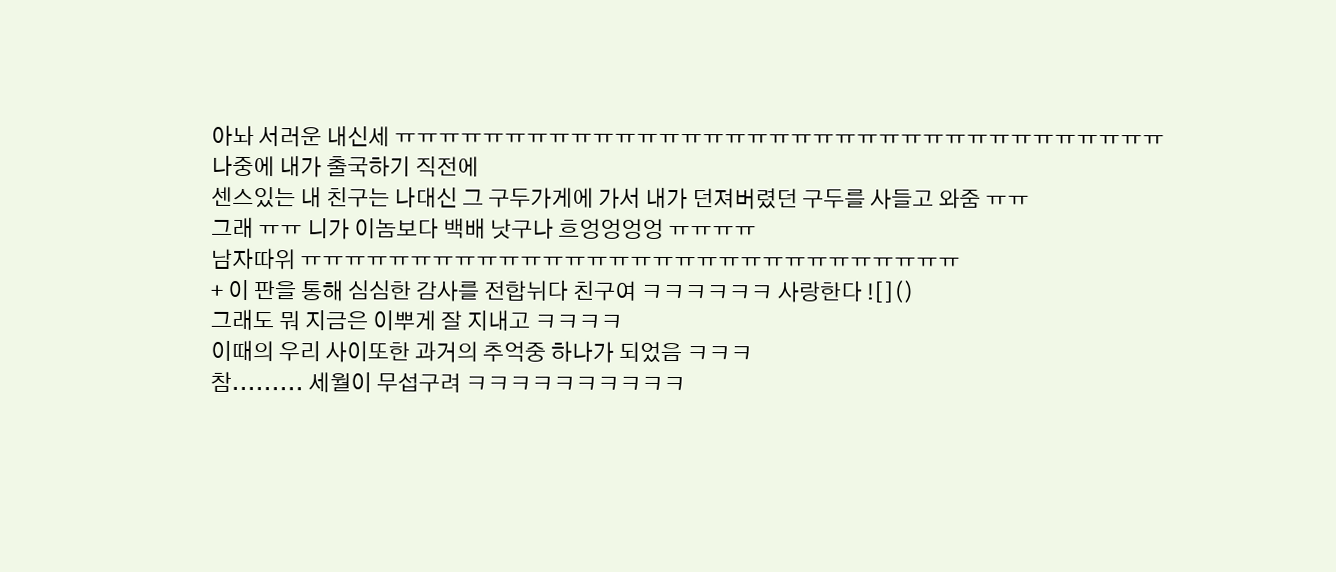아놔 서러운 내신세 ㅠㅠㅠㅠㅠㅠㅠㅠㅠㅠㅠㅠㅠㅠㅠㅠㅠㅠㅠㅠㅠㅠㅠㅠㅠㅠㅠㅠㅠㅠㅠㅠㅠㅠㅠ
나중에 내가 출국하기 직전에
센스있는 내 친구는 나대신 그 구두가게에 가서 내가 던져버렸던 구두를 사들고 와줌 ㅠㅠ
그래 ㅠㅠ 니가 이놈보다 백배 낫구나 흐엉엉엉엉 ㅠㅠㅠㅠ
남자따위 ㅠㅠㅠㅠㅠㅠㅠㅠㅠㅠㅠㅠㅠㅠㅠㅠㅠㅠㅠㅠㅠㅠㅠㅠㅠㅠㅠㅠㅠㅠ
+ 이 판을 통해 심심한 감사를 전합뉘다 친구여 ㅋㅋㅋㅋㅋㅋ 사랑한다 ![]()
그래도 뭐 지금은 이뿌게 잘 지내고 ㅋㅋㅋㅋ
이때의 우리 사이또한 과거의 추억중 하나가 되었음 ㅋㅋㅋ
참......... 세월이 무섭구려 ㅋㅋㅋㅋㅋㅋㅋㅋㅋㅋ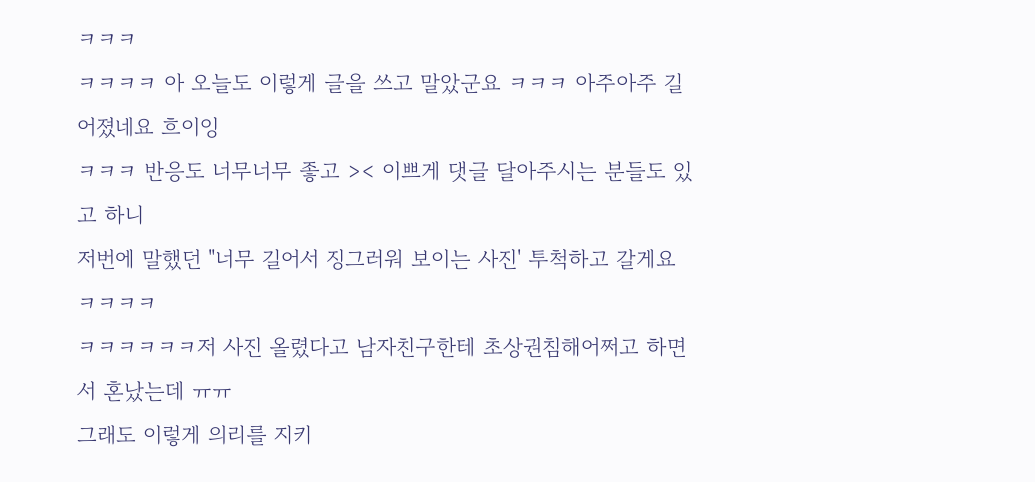ㅋㅋㅋ
ㅋㅋㅋㅋ 아 오늘도 이렇게 글을 쓰고 말았군요 ㅋㅋㅋ 아주아주 길어졌네요 흐이잉
ㅋㅋㅋ 반응도 너무너무 좋고 >< 이쁘게 댓글 달아주시는 분들도 있고 하니
저번에 말했던 "너무 길어서 징그러워 보이는 사진' 투척하고 갈게요 ㅋㅋㅋㅋ
ㅋㅋㅋㅋㅋㅋ저 사진 올렸다고 남자친구한테 초상권침해어쩌고 하면서 혼났는데 ㅠㅠ
그래도 이렇게 의리를 지키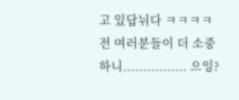고 있답뉘다 ㅋㅋㅋㅋ
전 여러분들이 더 소중하니................ 으잉?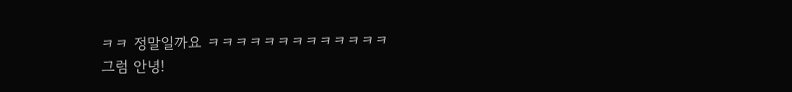ㅋㅋ 정말일까요 ㅋㅋㅋㅋㅋㅋㅋㅋㅋㅋㅋㅋㅋ
그럼 안녕!